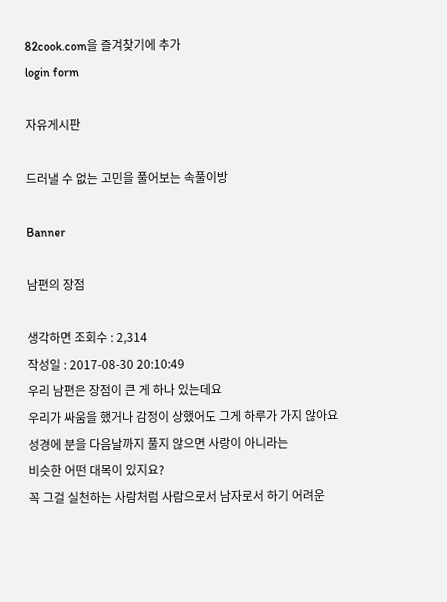82cook.com을 즐겨찾기에 추가
login form

자유게시판

드러낼 수 없는 고민을 풀어보는 속풀이방

Banner

남편의 장점

생각하면 조회수 : 2,314
작성일 : 2017-08-30 20:10:49
우리 남편은 장점이 큰 게 하나 있는데요
우리가 싸움을 했거나 감정이 상했어도 그게 하루가 가지 않아요
성경에 분을 다음날까지 풀지 않으면 사랑이 아니라는
비슷한 어떤 대목이 있지요?
꼭 그걸 실천하는 사람처럼 사람으로서 남자로서 하기 어려운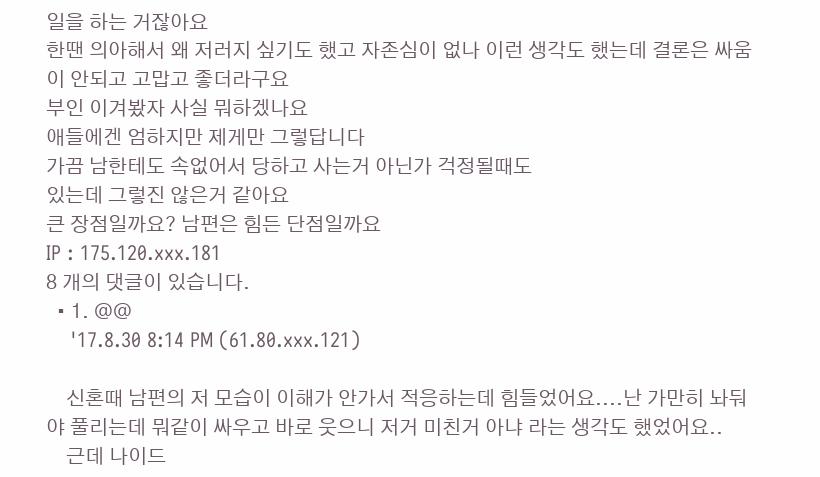일을 하는 거잖아요
한땐 의아해서 왜 저러지 싶기도 했고 자존심이 없나 이런 생각도 했는데 결론은 싸움이 안되고 고맙고 좋더라구요
부인 이겨봤자 사실 뭐하겠나요
애들에겐 엄하지만 제게만 그렇답니다
가끔 남한테도 속없어서 당하고 사는거 아닌가 걱정될때도
있는데 그렇진 않은거 같아요
큰 장점일까요? 남편은 힘든 단점일까요
IP : 175.120.xxx.181
8 개의 댓글이 있습니다.
  • 1. @@
    '17.8.30 8:14 PM (61.80.xxx.121)

    신혼때 남편의 저 모습이 이해가 안가서 적응하는데 힘들었어요....난 가만히 놔둬야 풀리는데 뭐같이 싸우고 바로 웃으니 저거 미친거 아냐 라는 생각도 했었어요..
    근데 나이드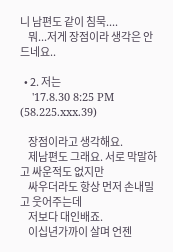니 남편도 같이 침묵....
    뭐...저게 장점이라 생각은 안드네요..

  • 2. 저는
    '17.8.30 8:25 PM (58.225.xxx.39)

    장점이라고 생각해요.
    제남편도 그래요. 서로 막말하고 싸운적도 없지만
    싸우더라도 항상 먼저 손내밀고 웃어주는데
    저보다 대인배죠.
    이십년가까이 살며 언젠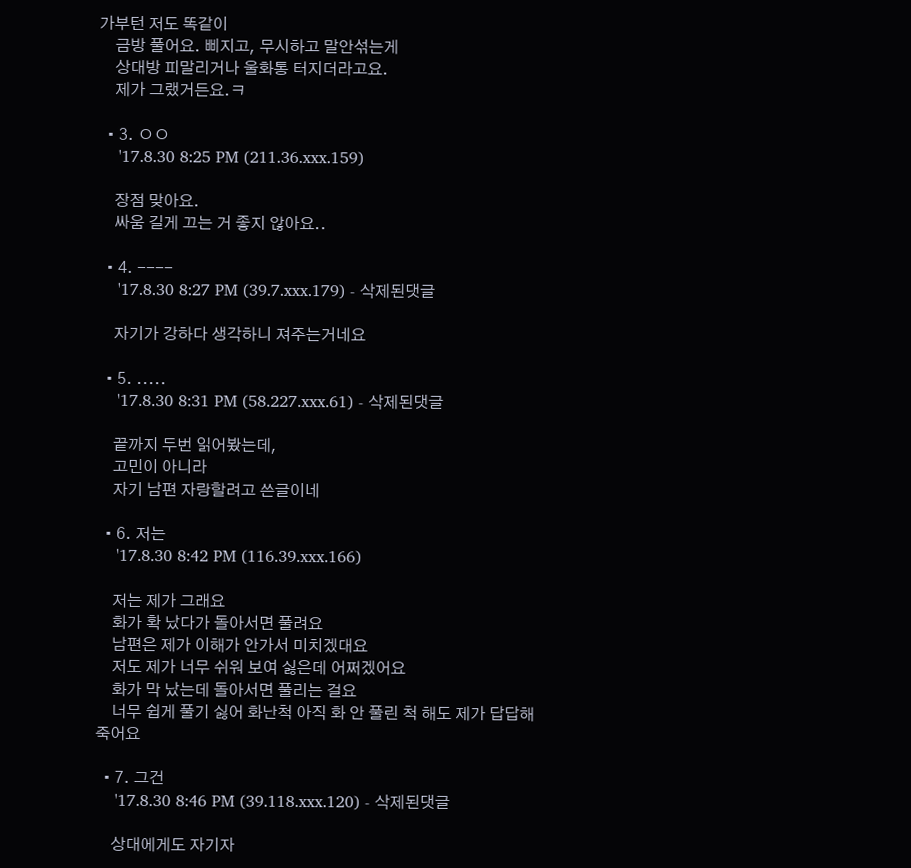가부턴 저도 똑같이
    금방 풀어요. 삐지고, 무시하고 말안섞는게
    상대방 피말리거나 울화통 터지더라고요.
    제가 그랬거든요.ㅋ

  • 3. ㅇㅇ
    '17.8.30 8:25 PM (211.36.xxx.159)

    장점 맞아요.
    싸움 길게 끄는 거 좋지 않아요..

  • 4. ----
    '17.8.30 8:27 PM (39.7.xxx.179) - 삭제된댓글

    자기가 강하다 생각하니 져주는거네요

  • 5. .....
    '17.8.30 8:31 PM (58.227.xxx.61) - 삭제된댓글

    끝까지 두번 읽어봤는데,
    고민이 아니라
    자기 남편 자랑할려고 쓴글이네

  • 6. 저는
    '17.8.30 8:42 PM (116.39.xxx.166)

    저는 제가 그래요
    화가 확 났다가 돌아서면 풀려요
    남편은 제가 이해가 안가서 미치겠대요
    저도 제가 너무 쉬워 보여 싫은데 어쩌겠어요
    화가 막 났는데 돌아서면 풀리는 걸요
    너무 쉽게 풀기 싫어 화난척 아직 화 안 풀린 척 해도 제가 답답해 죽어요

  • 7. 그건
    '17.8.30 8:46 PM (39.118.xxx.120) - 삭제된댓글

    상대에게도 자기자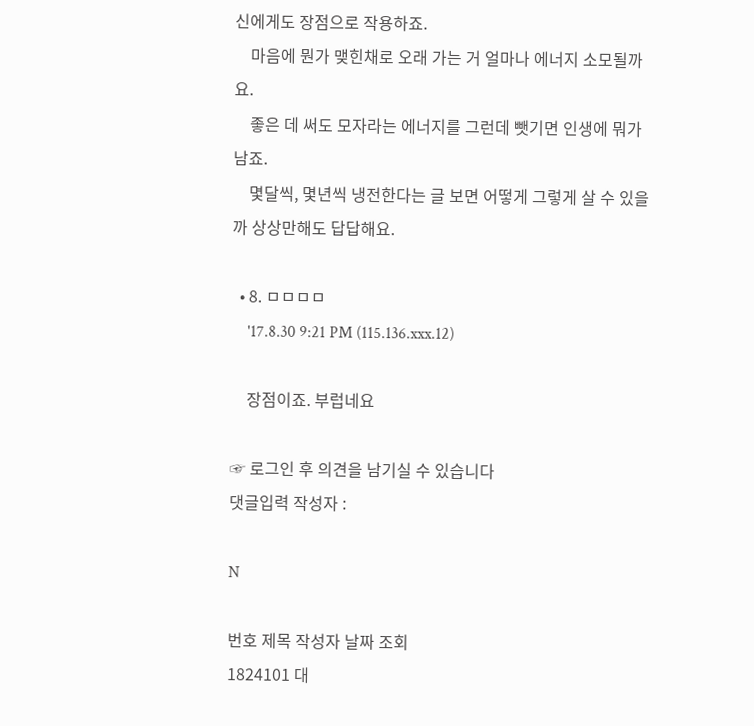신에게도 장점으로 작용하죠.
    마음에 뭔가 맺힌채로 오래 가는 거 얼마나 에너지 소모될까요.
    좋은 데 써도 모자라는 에너지를 그런데 뺏기면 인생에 뭐가 남죠.
    몇달씩, 몇년씩 냉전한다는 글 보면 어떻게 그렇게 살 수 있을까 상상만해도 답답해요.

  • 8. ㅁㅁㅁㅁ
    '17.8.30 9:21 PM (115.136.xxx.12)

    장점이죠. 부럽네요

☞ 로그인 후 의견을 남기실 수 있습니다
댓글입력 작성자 :

N

번호 제목 작성자 날짜 조회
1824101 대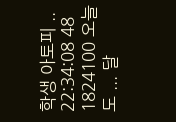학생 아토피 .. 22:34:08 48
1824100 오늘도 ... 달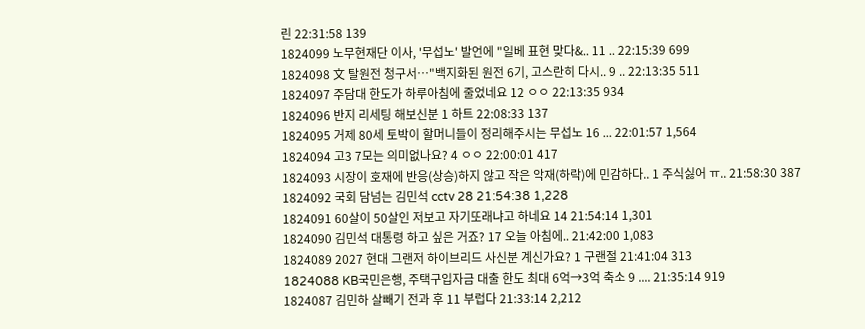린 22:31:58 139
1824099 노무현재단 이사, '무섭노' 발언에 "일베 표현 맞다&.. 11 .. 22:15:39 699
1824098 文 탈원전 청구서…"백지화된 원전 6기, 고스란히 다시.. 9 .. 22:13:35 511
1824097 주담대 한도가 하루아침에 줄었네요 12 ㅇㅇ 22:13:35 934
1824096 반지 리세팅 해보신분 1 하트 22:08:33 137
1824095 거제 80세 토박이 할머니들이 정리해주시는 무섭노 16 ... 22:01:57 1,564
1824094 고3 7모는 의미없나요? 4 ㅇㅇ 22:00:01 417
1824093 시장이 호재에 반응(상승)하지 않고 작은 악재(하락)에 민감하다.. 1 주식싫어 ㅠ.. 21:58:30 387
1824092 국회 담넘는 김민석 cctv 28 21:54:38 1,228
1824091 60살이 50살인 저보고 자기또래냐고 하네요 14 21:54:14 1,301
1824090 김민석 대통령 하고 싶은 거죠? 17 오늘 아침에.. 21:42:00 1,083
1824089 2027 현대 그랜저 하이브리드 사신분 계신가요? 1 구랜절 21:41:04 313
1824088 KB국민은행, 주택구입자금 대출 한도 최대 6억→3억 축소 9 .... 21:35:14 919
1824087 김민하 살빼기 전과 후 11 부럽다 21:33:14 2,212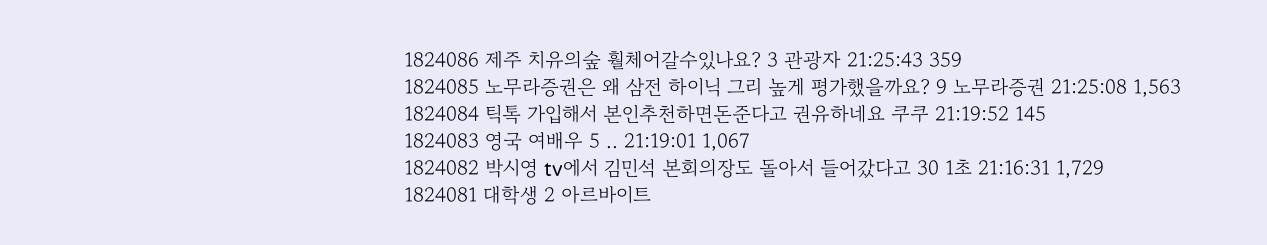1824086 제주 치유의숲 훨체어갈수있나요? 3 관광자 21:25:43 359
1824085 노무라증권은 왜 삼전 하이닉 그리 높게 평가했을까요? 9 노무라증권 21:25:08 1,563
1824084 틱톡 가입해서 본인추천하면돈준다고 권유하네요 쿠쿠 21:19:52 145
1824083 영국 여배우 5 .. 21:19:01 1,067
1824082 박시영 tv에서 김민석 본회의장도 돌아서 들어갔다고 30 1초 21:16:31 1,729
1824081 대학생 2 아르바이트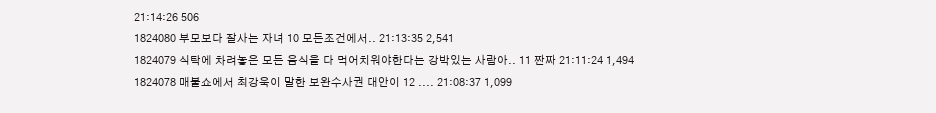21:14:26 506
1824080 부모보다 잘사는 자녀 10 모든조건에서.. 21:13:35 2,541
1824079 식탁에 차려놓은 모든 음식을 다 먹어치워야한다는 강박있는 사람아.. 11 짠짜 21:11:24 1,494
1824078 매불쇼에서 최강욱이 말한 보완수사권 대안이 12 .... 21:08:37 1,099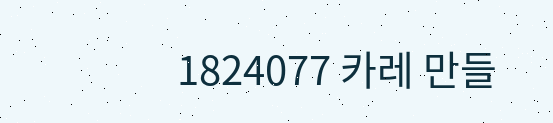1824077 카레 만들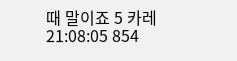때 말이죠 5 카레 21:08:05 854